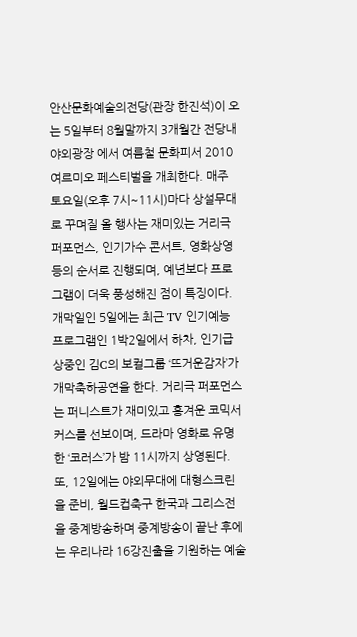안산문화예술의전당(관장 한진석)이 오는 5일부터 8월말까지 3개월간 전당내 야외광장 에서 여름철 문화피서 2010 여르미오 페스티벌을 개최한다. 매주 토요일(오후 7시~11시)마다 상설무대로 꾸며질 올 행사는 재미있는 거리극 퍼포먼스, 인기가수 콘서트, 영화상영등의 순서로 진행되며, 예년보다 프로그램이 더욱 풍성해진 점이 특징이다. 개막일인 5일에는 최근 TV 인기예능 프로그램인 1박2일에서 하차, 인기급상중인 김C의 보컬그룹 ‘뜨거운감자’가 개막축하공연을 한다. 거리극 퍼포먼스는 퍼니스트가 재미있고 흥겨운 코믹서커스를 선보이며, 드라마 영화로 유명한 ‘코러스’가 밤 11시까지 상영된다. 또, 12일에는 야외무대에 대형스크린을 준비, 월드컵축구 한국과 그리스전을 중계방송하며 중계방송이 끝난 후에는 우리나라 16강진출을 기원하는 예술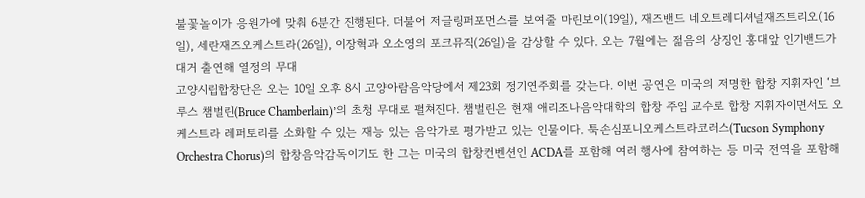불꽃놀이가 응원가에 맞춰 6분간 진행된다. 더불어 저글링퍼포먼스를 보여줄 마린보이(19일), 재즈밴드 네오트레디셔널재즈트리오(16일), 세란재즈오케스트라(26일), 이장혁과 오소영의 포크뮤직(26일)을 감상할 수 있다. 오는 7월에는 젊음의 상징인 홍대앞 인기밴드가 대거 출연해 열정의 무대
고양시립합창단은 오는 10일 오후 8시 고양아람음악당에서 제23회 정기연주회를 갖는다. 이번 공연은 미국의 저명한 합창 지휘자인 ‘브루스 챔벌린(Bruce Chamberlain)’의 초청 무대로 펼쳐진다. 챔벌린은 현재 애리조나음악대학의 합창 주임 교수로 합창 지휘자이면서도 오케스트라 레퍼토리를 소화할 수 있는 재능 있는 음악가로 평가받고 있는 인물이다. 툭손심포니오케스트라코러스(Tucson Symphony Orchestra Chorus)의 합창음악감독이기도 한 그는 미국의 합창컨벤션인 ACDA를 포함해 여러 행사에 참여하는 등 미국 전역을 포함해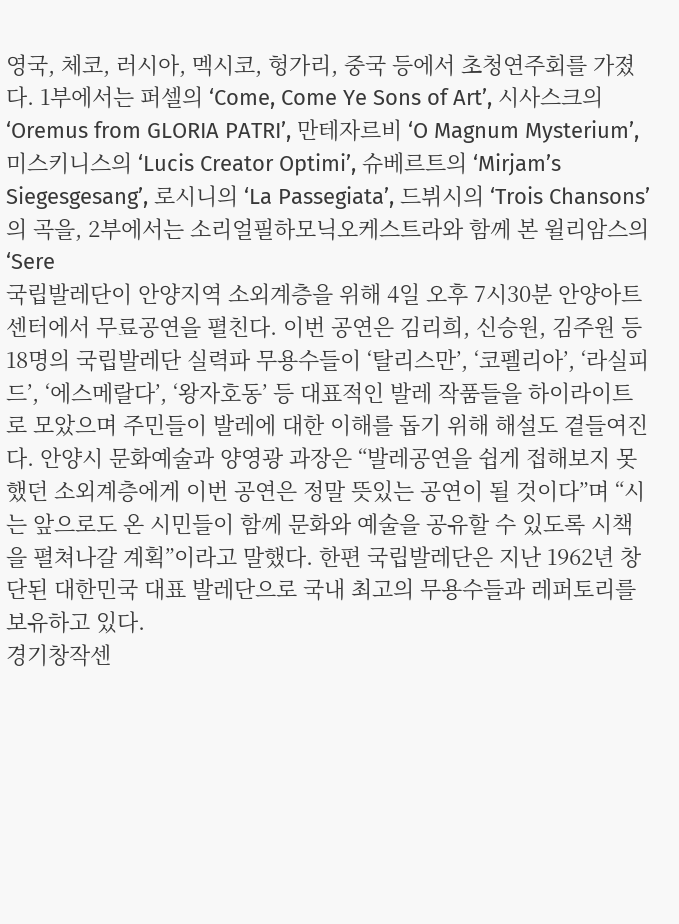영국, 체코, 러시아, 멕시코, 헝가리, 중국 등에서 초청연주회를 가졌다. 1부에서는 퍼셀의 ‘Come, Come Ye Sons of Art’, 시사스크의 ‘Oremus from GLORIA PATRI’, 만테자르비 ‘O Magnum Mysterium’, 미스키니스의 ‘Lucis Creator Optimi’, 슈베르트의 ‘Mirjam’s Siegesgesang’, 로시니의 ‘La Passegiata’, 드뷔시의 ‘Trois Chansons’의 곡을, 2부에서는 소리얼필하모닉오케스트라와 함께 본 윌리암스의 ‘Sere
국립발레단이 안양지역 소외계층을 위해 4일 오후 7시30분 안양아트센터에서 무료공연을 펼친다. 이번 공연은 김리희, 신승원, 김주원 등 18명의 국립발레단 실력파 무용수들이 ‘탈리스만’, ‘코펠리아’, ‘라실피드’, ‘에스메랄다’, ‘왕자호동’ 등 대표적인 발레 작품들을 하이라이트로 모았으며 주민들이 발레에 대한 이해를 돕기 위해 해설도 곁들여진다. 안양시 문화예술과 양영광 과장은 “발레공연을 쉽게 접해보지 못했던 소외계층에게 이번 공연은 정말 뜻있는 공연이 될 것이다”며 “시는 앞으로도 온 시민들이 함께 문화와 예술을 공유할 수 있도록 시책을 펼쳐나갈 계획”이라고 말했다. 한편 국립발레단은 지난 1962년 창단된 대한민국 대표 발레단으로 국내 최고의 무용수들과 레퍼토리를 보유하고 있다.
경기창작센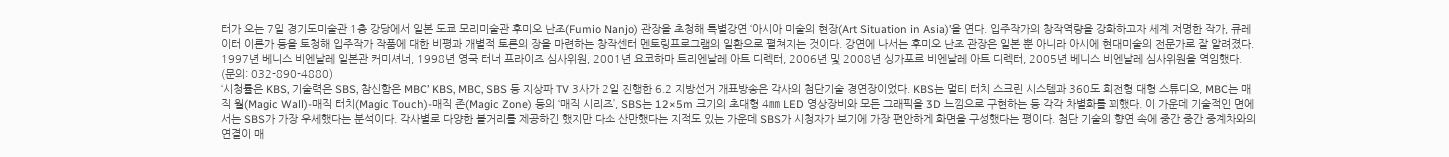터가 오는 7일 경기도미술관 1층 강당에서 일본 도쿄 모리미술관 후미오 난조(Fumio Nanjo) 관장을 초청해 특별강연 ‘아시아 미술의 현장(Art Situation in Asia)’을 연다. 입주작가의 창작역량을 강화하고자 세계 저명한 작가, 큐레이터 이론가 등을 토청해 입주작가 작품에 대한 비평과 개별적 토론의 장을 마련하는 창작센터 멘토링프로그램의 일환으로 펼쳐지는 것이다. 강연에 나서는 후미오 난조 관장은 일본 뿐 아니라 아시에 현대미술의 전문가로 잘 알려졌다. 1997년 베니스 비엔날레 일본관 커미셔너, 1998년 영국 터너 프라이즈 심사위원, 2001년 요코하마 트리엔날레 아트 디렉터, 2006년 및 2008년 싱가포르 비엔날레 아트 디렉터, 2005년 베니스 비엔날레 심사위원을 역임했다. (문의: 032-890-4880)
‘시청률은 KBS, 기술력은 SBS, 참신함은 MBC’ KBS, MBC, SBS 등 지상파 TV 3사가 2일 진행한 6.2 지방선거 개표방송은 각사의 첨단기술 경연장이었다. KBS는 멀티 터치 스크린 시스템과 360도 회전형 대형 스튜디오, MBC는 매직 월(Magic Wall)-매직 터치(Magic Touch)-매직 존(Magic Zone) 등의 ‘매직 시리즈’, SBS는 12×5m 크기의 초대형 4㎜ LED 영상장비와 모든 그래픽을 3D 느낌으로 구현하는 등 각각 차별화를 꾀했다. 이 가운데 기술적인 면에서는 SBS가 가장 우세했다는 분석이다. 각사별로 다양한 볼거리를 제공하긴 했지만 다소 산만했다는 지적도 있는 가운데 SBS가 시청자가 보기에 가장 편안하게 화면을 구성했다는 평이다. 첨단 기술의 향연 속에 중간 중간 중계차와의 연결이 매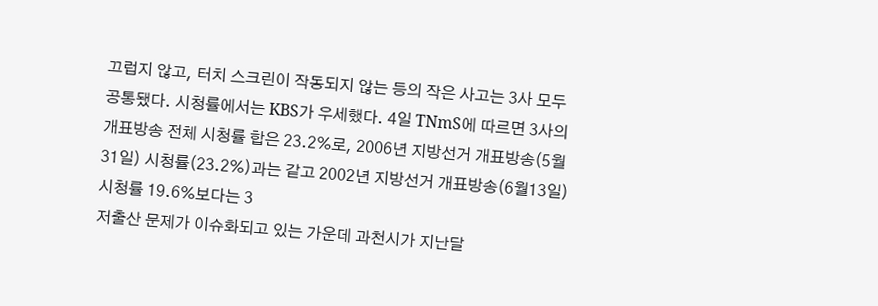끄럽지 않고, 터치 스크린이 작동되지 않는 등의 작은 사고는 3사 모두 공통됐다. 시청률에서는 KBS가 우세했다. 4일 TNmS에 따르면 3사의 개표방송 전체 시청률 합은 23.2%로, 2006년 지방선거 개표방송(5월31일) 시청률(23.2%)과는 같고 2002년 지방선거 개표방송(6월13일) 시청률 19.6%보다는 3
저출산 문제가 이슈화되고 있는 가운데 과천시가 지난달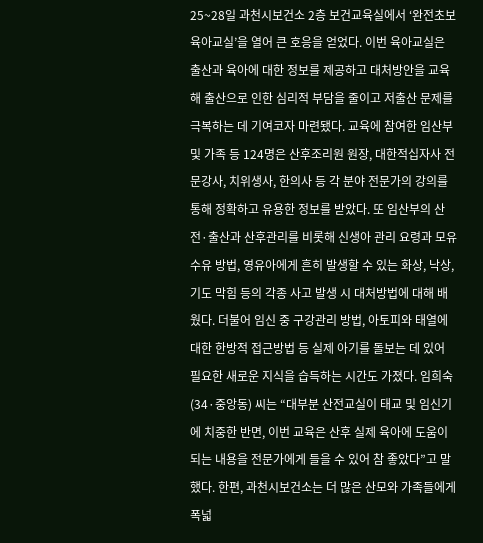25~28일 과천시보건소 2층 보건교육실에서 ‘완전초보 육아교실’을 열어 큰 호응을 얻었다. 이번 육아교실은 출산과 육아에 대한 정보를 제공하고 대처방안을 교육해 출산으로 인한 심리적 부담을 줄이고 저출산 문제를 극복하는 데 기여코자 마련됐다. 교육에 참여한 임산부 및 가족 등 124명은 산후조리원 원장, 대한적십자사 전문강사, 치위생사, 한의사 등 각 분야 전문가의 강의를 통해 정확하고 유용한 정보를 받았다. 또 임산부의 산전·출산과 산후관리를 비롯해 신생아 관리 요령과 모유 수유 방법, 영유아에게 흔히 발생할 수 있는 화상, 낙상, 기도 막힘 등의 각종 사고 발생 시 대처방법에 대해 배웠다. 더불어 임신 중 구강관리 방법, 아토피와 태열에 대한 한방적 접근방법 등 실제 아기를 돌보는 데 있어 필요한 새로운 지식을 습득하는 시간도 가졌다. 임희숙(34·중앙동) 씨는 “대부분 산전교실이 태교 및 임신기에 치중한 반면, 이번 교육은 산후 실제 육아에 도움이 되는 내용을 전문가에게 들을 수 있어 참 좋았다”고 말했다. 한편, 과천시보건소는 더 많은 산모와 가족들에게 폭넓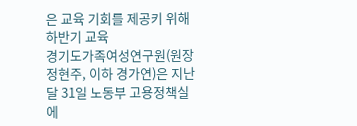은 교육 기회를 제공키 위해 하반기 교육
경기도가족여성연구원(원장 정현주, 이하 경가연)은 지난달 31일 노동부 고용정책실에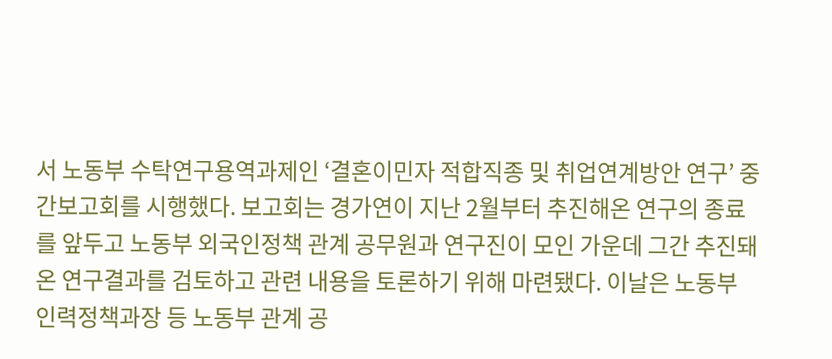서 노동부 수탁연구용역과제인 ‘결혼이민자 적합직종 및 취업연계방안 연구’ 중간보고회를 시행했다. 보고회는 경가연이 지난 2월부터 추진해온 연구의 종료를 앞두고 노동부 외국인정책 관계 공무원과 연구진이 모인 가운데 그간 추진돼온 연구결과를 검토하고 관련 내용을 토론하기 위해 마련됐다. 이날은 노동부 인력정책과장 등 노동부 관계 공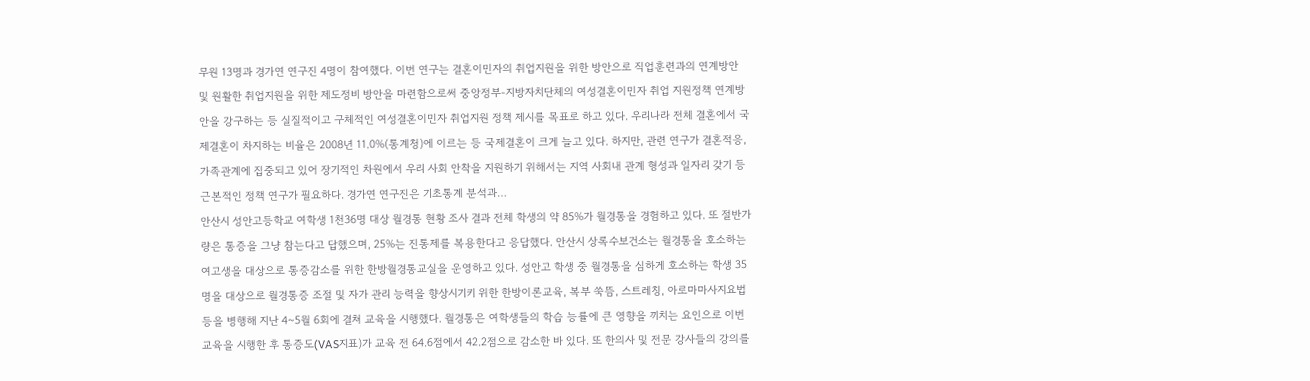무원 13명과 경가연 연구진 4명이 참여했다. 이번 연구는 결혼이민자의 취업지원을 위한 방안으로 직업훈련과의 연계방안 및 원활한 취업지원을 위한 제도정비 방안을 마련함으로써 중앙정부-지방자치단체의 여성결혼이민자 취업 지원정책 연계방안을 강구하는 등 실질적이고 구체적인 여성결혼이민자 취업지원 정책 제시를 목표로 하고 있다. 우리나라 전체 결혼에서 국제결혼이 차지하는 비율은 2008년 11.0%(통계청)에 이르는 등 국제결혼이 크게 늘고 있다. 하지만, 관련 연구가 결혼적응, 가족관계에 집중되고 있어 장기적인 차원에서 우리 사회 안착을 지원하기 위해서는 지역 사회내 관계 형성과 일자리 갖기 등 근본적인 정책 연구가 필요하다. 경가연 연구진은 기초통계 분석과…
안산시 성안고등학교 여학생 1천36명 대상 월경통 현황 조사 결과 전체 학생의 약 85%가 월경통을 경험하고 있다. 또 절반가량은 통증을 그냥 참는다고 답했으며, 25%는 진통제를 복용한다고 응답했다. 안산시 상록수보건소는 월경통을 호소하는 여고생을 대상으로 통증감소를 위한 한방월경통교실을 운영하고 있다. 성안고 학생 중 월경통을 심하게 호소하는 학생 35명을 대상으로 월경통증 조절 및 자가 관리 능력을 향상시기키 위한 한방이론교육, 복부 쑥뜸, 스트레칭, 아로마마사지요법 등을 병행해 지난 4~5월 6회에 결쳐 교육을 시행했다. 월경통은 여학생들의 학습 능률에 큰 영향을 끼치는 요인으로 이번 교육을 시행한 후 통증도(VAS지표)가 교육 전 64.6점에서 42.2점으로 감소한 바 있다. 또 한의사 및 전문 강사들의 강의를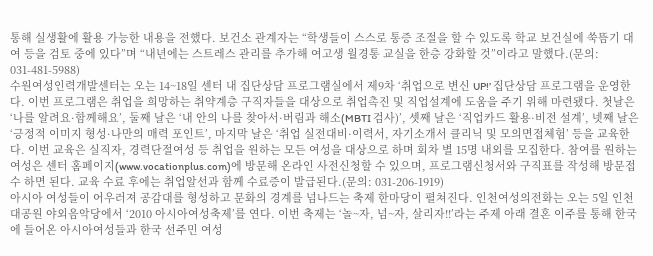통해 실생활에 활용 가능한 내용을 전했다. 보건소 관계자는 “학생들이 스스로 통증 조절을 할 수 있도록 학교 보건실에 쑥뜸기 대여 등을 검토 중에 있다”며 “내년에는 스트레스 관리를 추가해 여고생 월경통 교실을 한층 강화할 것”이라고 말했다.(문의: 031-481-5988)
수원여성인력개발센터는 오는 14~18일 센터 내 집단상담 프로그램실에서 제9차 ‘취업으로 변신 UP!’ 집단상담 프로그램을 운영한다. 이번 프로그램은 취업을 희망하는 취약계층 구직자들을 대상으로 취업촉진 및 직업설계에 도움을 주기 위해 마련됐다. 첫날은 ‘나를 알려요·함께해요’, 둘째 날은 ‘내 안의 나를 찾아서·버림과 해소(MBTI 검사)’, 셋째 날은 ‘직업카드 활용·비전 설계’, 넷째 날은 ‘긍정적 이미지 형성·나만의 매력 포인트’, 마지막 날은 ‘취업 실전대비·이력서, 자기소개서 클리닉 및 모의면접체험’ 등을 교육한다. 이번 교육은 실직자, 경력단절여성 등 취업을 원하는 모든 여성을 대상으로 하며 회차 별 15명 내외를 모집한다. 참여를 원하는 여성은 센터 홈페이지(www.vocationplus.com)에 방문해 온라인 사전신청할 수 있으며, 프로그램신청서와 구직표를 작성해 방문접수 하면 된다. 교육 수료 후에는 취업알선과 함께 수료증이 발급된다.(문의: 031-206-1919)
아시아 여성들이 어우러져 공감대를 형성하고 문화의 경계를 넘나드는 축제 한마당이 펼쳐진다. 인천여성의전화는 오는 5일 인천대공원 야외음악당에서 ‘2010 아시아여성축제’를 연다. 이번 축제는 ‘놀~자, 넘~자, 살리자!!’라는 주제 아래 결혼 이주를 통해 한국에 들어온 아시아여성들과 한국 선주민 여성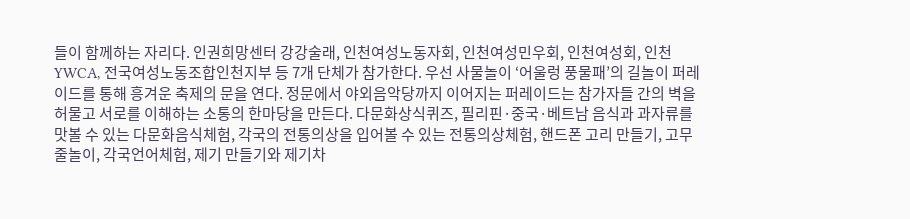들이 함께하는 자리다. 인권희망센터 강강술래, 인천여성노동자회, 인천여성민우회, 인천여성회, 인천 YWCA, 전국여성노동조합인천지부 등 7개 단체가 참가한다. 우선 사물놀이 ‘어울렁 풍물패’의 길놀이 퍼레이드를 통해 흥겨운 축제의 문을 연다. 정문에서 야외음악당까지 이어지는 퍼레이드는 참가자들 간의 벽을 허물고 서로를 이해하는 소통의 한마당을 만든다. 다문화상식퀴즈, 필리핀·중국·베트남 음식과 과자류를 맛볼 수 있는 다문화음식체험, 각국의 전통의상을 입어볼 수 있는 전통의상체험, 핸드폰 고리 만들기, 고무줄놀이, 각국언어체험, 제기 만들기와 제기차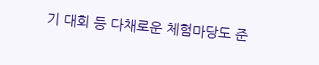기 대회 등 다채로운 체험마당도 준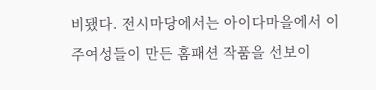비됐다. 전시마당에서는 아이다마을에서 이주여성들이 만든 홈패션 작품을 선보이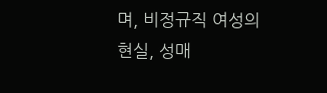며, 비정규직 여성의 현실, 성매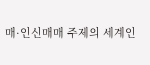매·인신매매 주제의 세계인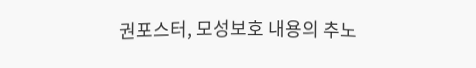권포스터, 모성보호 내용의 추노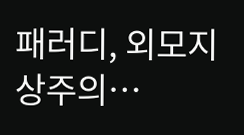패러디, 외모지상주의…